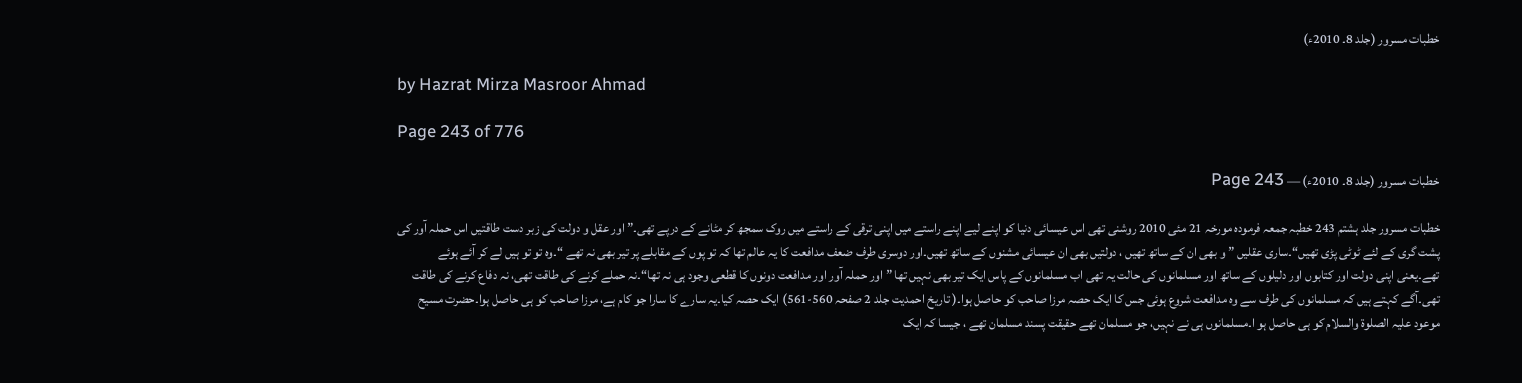خطبات مسرور (جلد 8۔ 2010ء)

by Hazrat Mirza Masroor Ahmad

Page 243 of 776

خطبات مسرور (جلد 8۔ 2010ء) — Page 243

خطبات مسرور جلد ہشتم 243 خطبہ جمعہ فرمودہ مورخہ 21 مئی 2010 روشنی تھی اس عیسائی دنیا کو اپنے لیے اپنے راستے میں اپنی ترقی کے راستے میں روک سمجھ کر مٹانے کے درپے تھی۔”اور عقل و دولت کی زبر دست طاقتیں اس حملہ آور کی پشت گری کے لئے ٹوٹی پڑی تھیں“۔ساری عقلیں ” و بھی ان کے ساتھ تھیں ، دولتیں بھی ان عیسائی مشنوں کے ساتھ تھیں۔اور دوسری طرف ضعف مدافعت کا یہ عالم تھا کہ تو پوں کے مقابلے پر تیر بھی نہ تھے “۔وہ تو تو ہیں لے کر آئے ہوئے تھے۔یعنی اپنی دولت اور کتابوں اور دلیلوں کے ساتھ اور مسلمانوں کی حالت یہ تھی اب مسلمانوں کے پاس ایک تیر بھی نہیں تھا ” اور حملہ آور اور مدافعت دونوں کا قطعی وجود ہی نہ تھا“۔نہ حملے کرنے کی طاقت تھی، نہ دفاع کرنے کی طاقت تھی۔آگے کہتے ہیں کہ مسلمانوں کی طرف سے وہ مدافعت شروع ہوئی جس کا ایک حصہ مرزا صاحب کو حاصل ہوا۔( تاریخ احمدیت جلد 2 صفحہ 560-561) ایک حصہ کیا۔یہ سارے کا سارا جو کام ہے، مرزا صاحب کو ہی حاصل ہوا۔حضرت مسیح موعود علیہ الصلوۃ والسلام کو ہی حاصل ہو ا۔مسلمانوں ہی نے نہیں، جو مسلمان تھے حقیقت پسند مسلمان تھے ، جیسا کہ ایک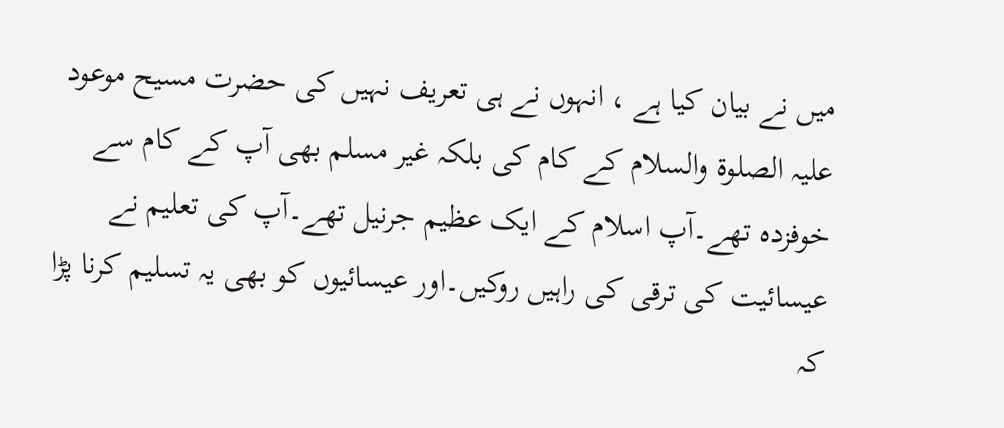میں نے بیان کیا ہے ، انہوں نے ہی تعریف نہیں کی حضرت مسیح موعود علیہ الصلوۃ والسلام کے کام کی بلکہ غیر مسلم بھی آپ کے کام سے خوفزدہ تھے۔آپ اسلام کے ایک عظیم جرنیل تھے۔آپ کی تعلیم نے عیسائیت کی ترقی کی راہیں روکیں۔اور عیسائیوں کو بھی یہ تسلیم کرنا پڑا کہ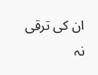ان کی ترقی نہ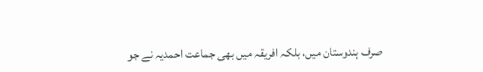صرف ہندوستان میں، بلکہ افریقہ میں بھی جماعت احمدیہ نے جو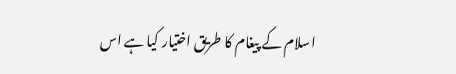اسلام کے پیغام کا طریق اختیار کیا ہے اس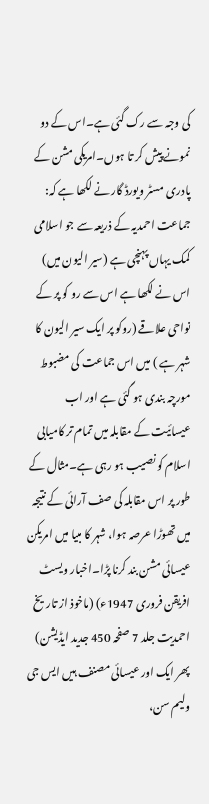کی وجہ سے رک گئی ہے۔اس کے دو نمونے پیش کر تا ہوں۔امریکی مشن کے پادری مسٹر ویورڈ گار نے لکھا ہے کہ: جماعت احمدیہ کے ذریعہ سے جو اسلامی کمک یہاں پہنچی ہے (سیر الیون میں) اس نے لکھا ہے اس سے رو کو پر کے نواحی علاقے (روکو پر ایک سیر الیون کا شہر ہے ) میں اس جماعت کی مضبوط مورچہ بندی ہو گئی ہے اور اب عیسائیت کے مقابلہ میں تمام تر کامیابی اسلام کو نصیب ہو رہی ہے۔مثال کے طور پر اس مقابلہ کی صف آرائی کے نتیجہ میں تھوڑا عرصہ ہوا، شہر کا مبیا میں امریکن عیسائی مشن بند کرنا پڑا۔اخبار ویسٹ افریقن فروری 1947ء) (ماخوذ از تاریخ احمدیت جلد 7 صفحہ 450 جدید ایڈیشن) پھر ایک اور عیسائی مصنف ہیں ایس جی ولیم سن،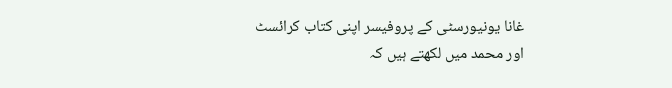غانا یونیورسٹی کے پروفیسر اپنی کتاب کرائسٹ اور محمد میں لکھتے ہیں کہ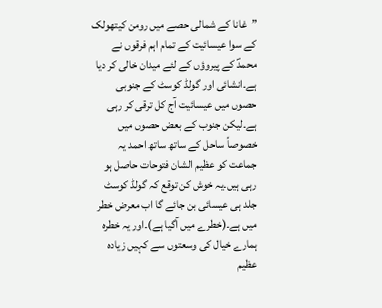”غانا کے شمالی حصے میں رومن کیتھولک کے سوا عیسائیت کے تمام اہم فرقوں نے محمدؐ کے پیروؤں کے لئے میدان خالی کر دیا ہے۔انشائی اور گولڈ کوسٹ کے جنوبی حصوں میں عیسائیت آج کل ترقی کر رہی ہے۔لیکن جنوب کے بعض حصوں میں خصوصاً ساحل کے ساتھ ساتھ احمد یہ جماعت کو عظیم الشان فتوحات حاصل ہو رہی ہیں۔یہ خوش کن توقع کہ گولڈ کوسٹ جلد ہی عیسائی بن جائے گا اب معرض خطر میں ہے۔(خطرے میں آگیا ہے)۔اور یہ خطرہ ہمارے خیال کی وسعتوں سے کہیں زیادہ عظیم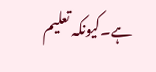ہے۔کیونکہ تعلیم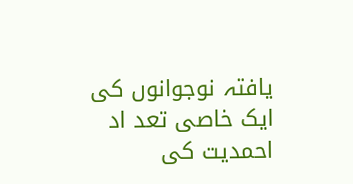یافتہ نوجوانوں کی ایک خاصی تعد اد احمدیت کی